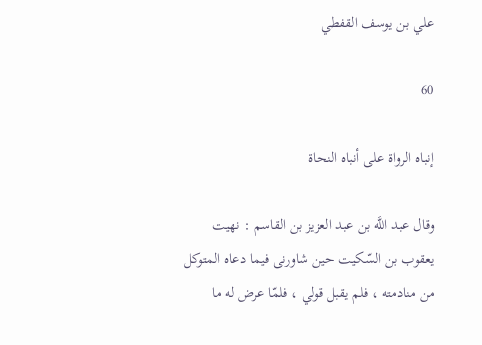علي بن يوسف القفطي

60

إنباه الرواة على أنباه النحاة

وقال عبد اللَّه بن عبد العزيز بن القاسم : نهيت يعقوب بن السّكيت حين شاورنى فيما دعاه المتوكل من منادمته ، فلم يقبل قولي ، فلمّا عرض له ما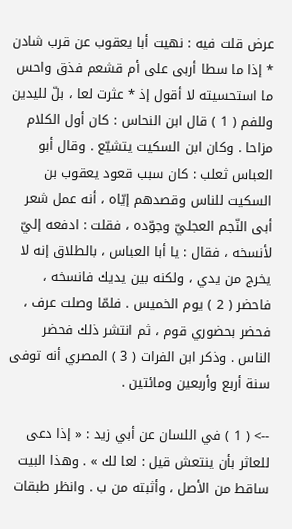عرض قلت فيه : نهيت أبا يعقوب عن قرب شادن * إذا ما سطا أربى على أم قشعم فذق واحس ما استحسيته لا أقول إذ * عثرت لعا ، بلّ لليدين وللفم ( 1 ) قال ابن النحاس : كان أول الكلام مزاحا . وكان ابن السكيت يتشيّع . وقال أبو العباس ثعلب : كان سبب قعود يعقوب بن السكيت للناس وقصدهم إيّاه ، أنه عمل شعر أبى النّجم العجليّ وجوّده ، فقلت : ادفعه إليّ لأنسخه ، فقال : يا أبا العباس ، بالطلاق إنه لا يخرج من يدي ، ولكنه بين يديك فانسخه ، فاحضر ( 2 ) يوم الخميس . فلمّا وصلت عرف ، فحضر بحضوري قوم ، ثم انتشر ذلك فحضر الناس . وذكر ابن الفرات ( 3 ) المصري أنه توفى سنة أربع وأربعين ومائتين .

--> ( 1 ) في اللسان عن أبي زيد : « إذا دعى للعاثر بأن ينتعش قيل : لعا لك » . وهذا البيت ساقط من الأصل ، وأثبته من ب . وانظر طبقات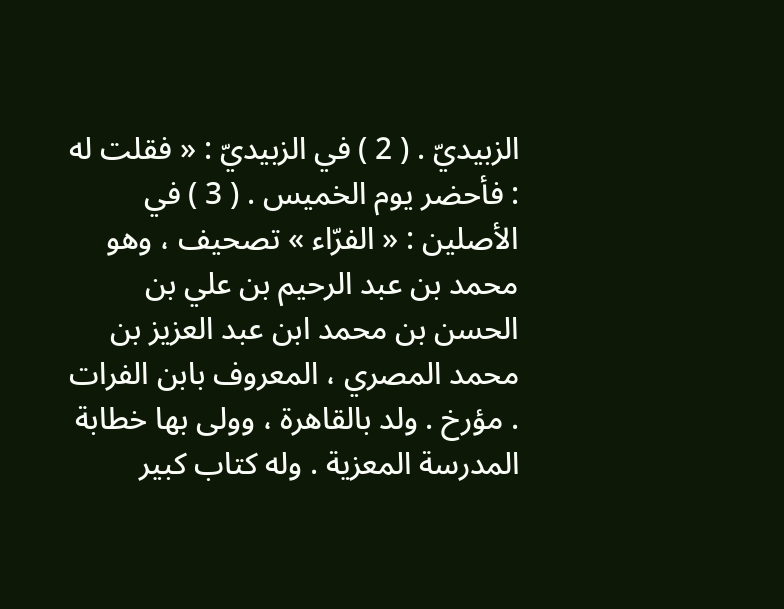الزبيديّ . ( 2 ) في الزبيديّ : « فقلت له : فأحضر يوم الخميس . ( 3 ) في الأصلين : « الفرّاء » تصحيف ، وهو محمد بن عبد الرحيم بن علي بن الحسن بن محمد ابن عبد العزيز بن محمد المصري ، المعروف بابن الفرات . مؤرخ . ولد بالقاهرة ، وولى بها خطابة المدرسة المعزية . وله كتاب كبير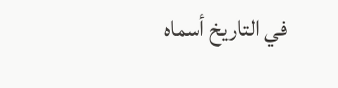في التاريخ أسماه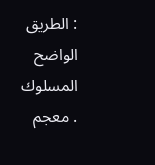: الطريق الواضح المسلوك . معجم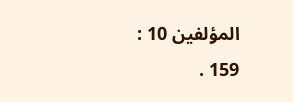المؤلفين 10 : 159 .